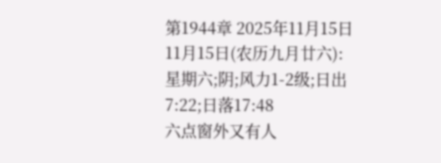第1944章 2025年11月15日
11月15日(农历九月廿六):星期六;阴;风力1-2级;日出7:22;日落17:48
六点窗外又有人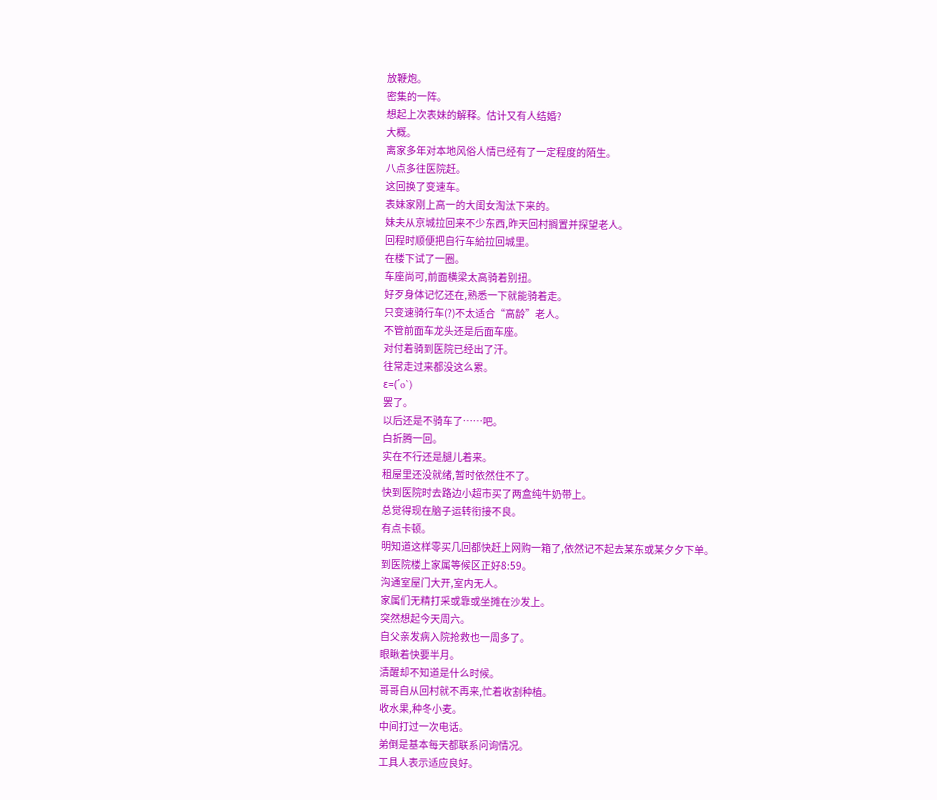放鞭炮。
密集的一阵。
想起上次表妹的解释。估计又有人结婚?
大概。
离家多年对本地风俗人情已经有了一定程度的陌生。
八点多往医院赶。
这回换了变速车。
表妹家刚上高一的大闺女淘汰下来的。
妹夫从京城拉回来不少东西,昨天回村搁置并探望老人。
回程时顺便把自行车給拉回城里。
在楼下试了一圈。
车座尚可,前面横梁太高骑着别扭。
好歹身体记忆还在,熟悉一下就能骑着走。
只变速骑行车(?)不太适合“高龄”老人。
不管前面车龙头还是后面车座。
对付着骑到医院已经出了汗。
往常走过来都没这么累。
ε=(´o`)
罢了。
以后还是不骑车了……吧。
白折腾一回。
实在不行还是腿儿着来。
租屋里还没就绪,暂时依然住不了。
快到医院时去路边小超市买了两盒纯牛奶带上。
总觉得现在脑子运转衔接不良。
有点卡顿。
明知道这样零买几回都快赶上网购一箱了,依然记不起去某东或某夕夕下单。
到医院楼上家属等候区正好8:59。
沟通室屋门大开,室内无人。
家属们无精打采或靠或坐摊在沙发上。
突然想起今天周六。
自父亲发病入院抢救也一周多了。
眼瞅着快要半月。
清醒却不知道是什么时候。
哥哥自从回村就不再来,忙着收割种植。
收水果,种冬小麦。
中间打过一次电话。
弟倒是基本每天都联系问询情况。
工具人表示适应良好。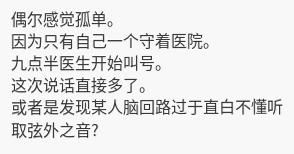偶尔感觉孤单。
因为只有自己一个守着医院。
九点半医生开始叫号。
这次说话直接多了。
或者是发现某人脑回路过于直白不懂听取弦外之音?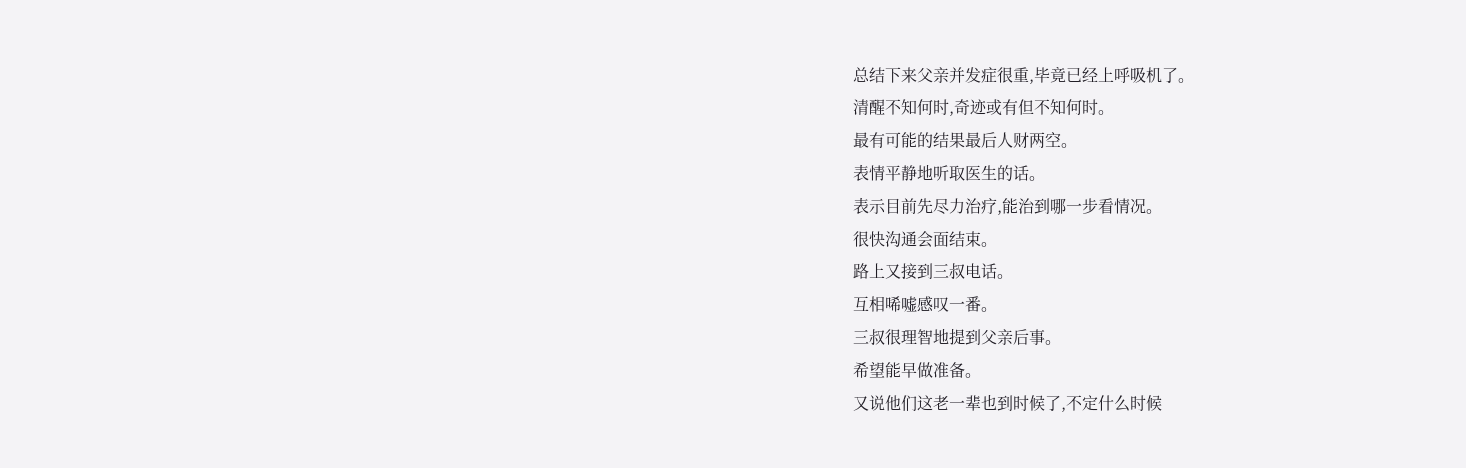总结下来父亲并发症很重,毕竟已经上呼吸机了。
清醒不知何时,奇迹或有但不知何时。
最有可能的结果最后人财两空。
表情平静地听取医生的话。
表示目前先尽力治疗,能治到哪一步看情况。
很快沟通会面结束。
路上又接到三叔电话。
互相唏嘘感叹一番。
三叔很理智地提到父亲后事。
希望能早做准备。
又说他们这老一辈也到时候了,不定什么时候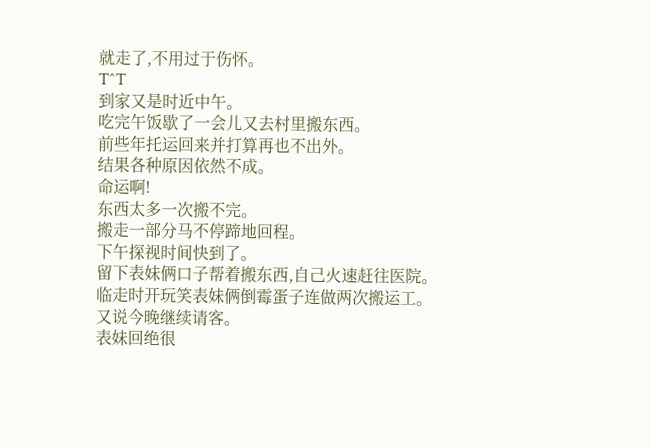就走了,不用过于伤怀。
T^T
到家又是时近中午。
吃完午饭歇了一会儿又去村里搬东西。
前些年托运回来并打算再也不出外。
结果各种原因依然不成。
命运啊!
东西太多一次搬不完。
搬走一部分马不停蹄地回程。
下午探视时间快到了。
留下表妹俩口子帮着搬东西,自己火速赶往医院。
临走时开玩笑表妹俩倒霉蛋子连做两次搬运工。
又说今晚继续请客。
表妹回绝很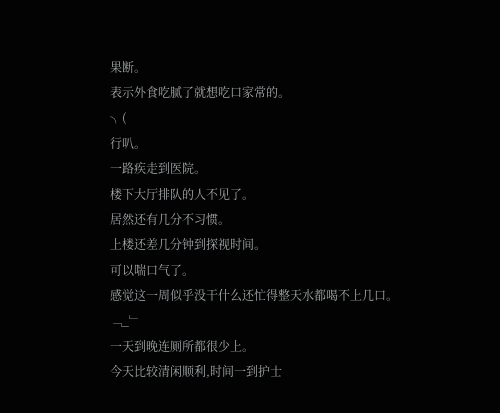果断。
表示外食吃腻了就想吃口家常的。
╮(
行叭。
一路疾走到医院。
楼下大厅排队的人不见了。
居然还有几分不习惯。
上楼还差几分钟到探视时间。
可以喘口气了。
感觉这一周似乎没干什么还忙得整天水都喝不上几口。
﹁_﹂
一天到晚连厕所都很少上。
今天比较清闲顺利,时间一到护士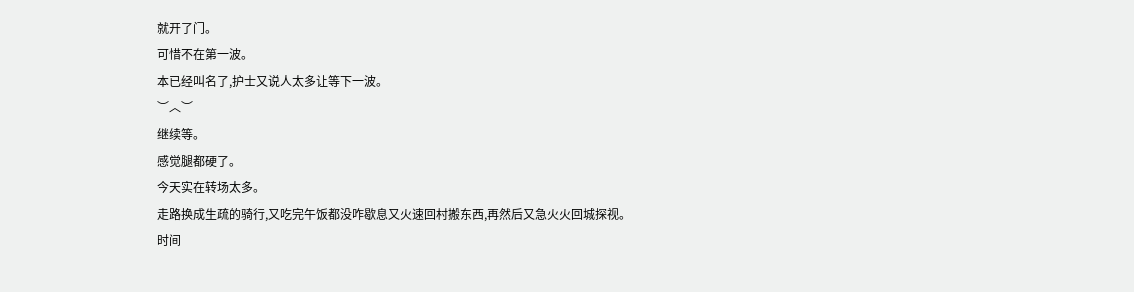就开了门。
可惜不在第一波。
本已经叫名了,护士又说人太多让等下一波。
︶︿︶
继续等。
感觉腿都硬了。
今天实在转场太多。
走路换成生疏的骑行,又吃完午饭都没咋歇息又火速回村搬东西,再然后又急火火回城探视。
时间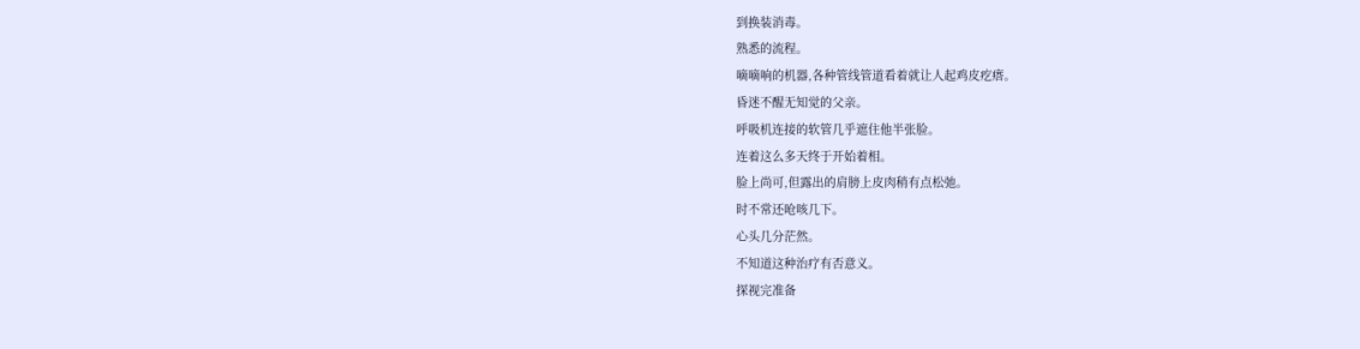到换装消毒。
熟悉的流程。
嘀嘀响的机器,各种管线管道看着就让人起鸡皮疙瘩。
昏迷不醒无知觉的父亲。
呼吸机连接的软管几乎遮住他半张脸。
连着这么多天终于开始着相。
脸上尚可,但露出的肩膀上皮肉稍有点松弛。
时不常还呛咳几下。
心头几分茫然。
不知道这种治疗有否意义。
探视完准备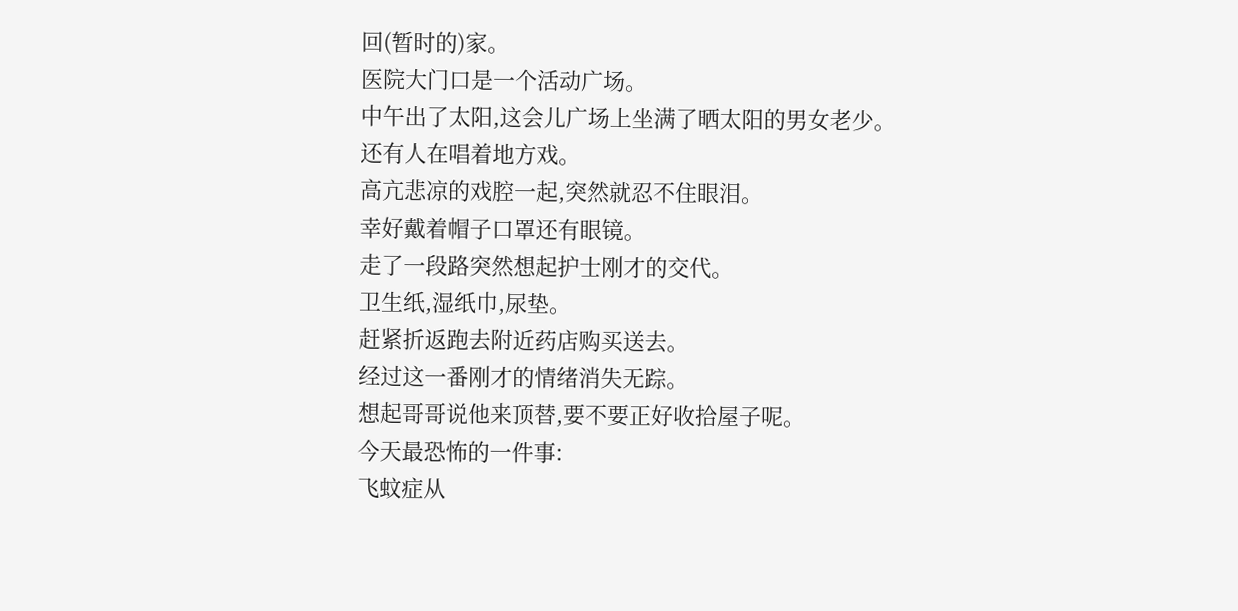回(暂时的)家。
医院大门口是一个活动广场。
中午出了太阳,这会儿广场上坐满了晒太阳的男女老少。
还有人在唱着地方戏。
高亢悲凉的戏腔一起,突然就忍不住眼泪。
幸好戴着帽子口罩还有眼镜。
走了一段路突然想起护士刚才的交代。
卫生纸,湿纸巾,尿垫。
赶紧折返跑去附近药店购买送去。
经过这一番刚才的情绪消失无踪。
想起哥哥说他来顶替,要不要正好收拾屋子呢。
今天最恐怖的一件事:
飞蚊症从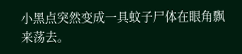小黑点突然变成一具蚊子尸体在眼角飘来荡去。